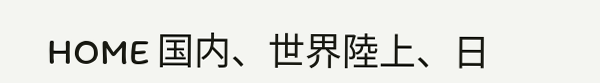HOME 国内、世界陸上、日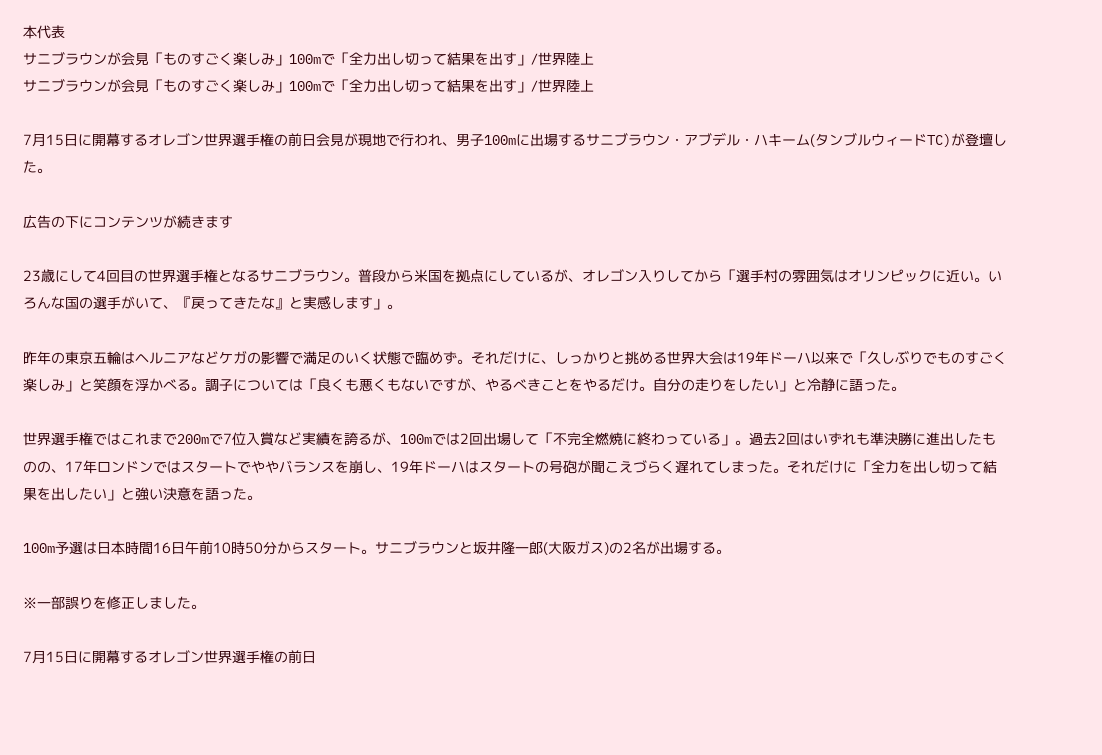本代表
サニブラウンが会見「ものすごく楽しみ」100mで「全力出し切って結果を出す」/世界陸上
サニブラウンが会見「ものすごく楽しみ」100mで「全力出し切って結果を出す」/世界陸上

7月15日に開幕するオレゴン世界選手権の前日会見が現地で行われ、男子100mに出場するサニブラウン・アブデル・ハキーム(タンブルウィードTC)が登壇した。

広告の下にコンテンツが続きます

23歳にして4回目の世界選手権となるサニブラウン。普段から米国を拠点にしているが、オレゴン入りしてから「選手村の雰囲気はオリンピックに近い。いろんな国の選手がいて、『戻ってきたな』と実感します」。

昨年の東京五輪はヘルニアなどケガの影響で満足のいく状態で臨めず。それだけに、しっかりと挑める世界大会は19年ドーハ以来で「久しぶりでものすごく楽しみ」と笑顔を浮かべる。調子については「良くも悪くもないですが、やるべきことをやるだけ。自分の走りをしたい」と冷静に語った。

世界選手権ではこれまで200mで7位入賞など実績を誇るが、100mでは2回出場して「不完全燃焼に終わっている」。過去2回はいずれも準決勝に進出したものの、17年ロンドンではスタートでややバランスを崩し、19年ドーハはスタートの号砲が聞こえづらく遅れてしまった。それだけに「全力を出し切って結果を出したい」と強い決意を語った。

100m予選は日本時間16日午前10時50分からスタート。サニブラウンと坂井隆一郎(大阪ガス)の2名が出場する。

※一部誤りを修正しました。

7月15日に開幕するオレゴン世界選手権の前日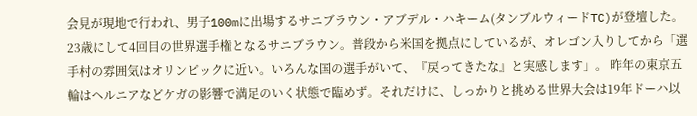会見が現地で行われ、男子100mに出場するサニブラウン・アブデル・ハキーム(タンブルウィードTC)が登壇した。 23歳にして4回目の世界選手権となるサニブラウン。普段から米国を拠点にしているが、オレゴン入りしてから「選手村の雰囲気はオリンピックに近い。いろんな国の選手がいて、『戻ってきたな』と実感します」。 昨年の東京五輪はヘルニアなどケガの影響で満足のいく状態で臨めず。それだけに、しっかりと挑める世界大会は19年ドーハ以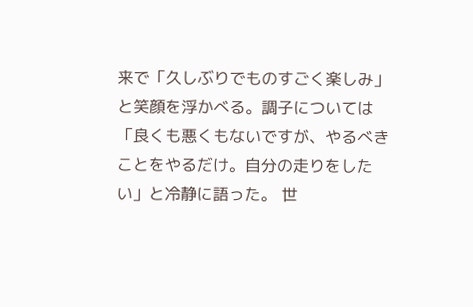来で「久しぶりでものすごく楽しみ」と笑顔を浮かべる。調子については「良くも悪くもないですが、やるべきことをやるだけ。自分の走りをしたい」と冷静に語った。 世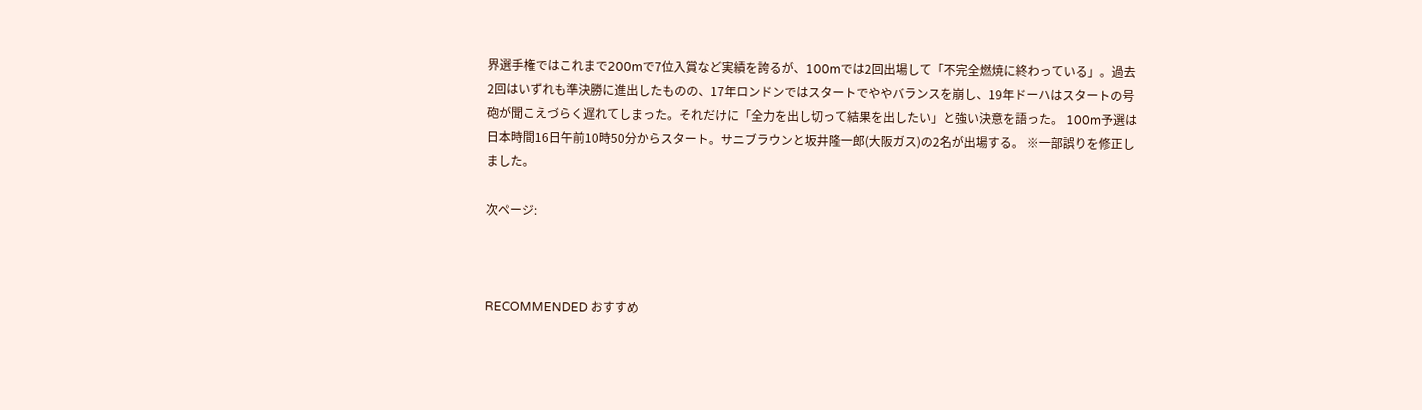界選手権ではこれまで200mで7位入賞など実績を誇るが、100mでは2回出場して「不完全燃焼に終わっている」。過去2回はいずれも準決勝に進出したものの、17年ロンドンではスタートでややバランスを崩し、19年ドーハはスタートの号砲が聞こえづらく遅れてしまった。それだけに「全力を出し切って結果を出したい」と強い決意を語った。 100m予選は日本時間16日午前10時50分からスタート。サニブラウンと坂井隆一郎(大阪ガス)の2名が出場する。 ※一部誤りを修正しました。

次ページ:



RECOMMENDED おすすめ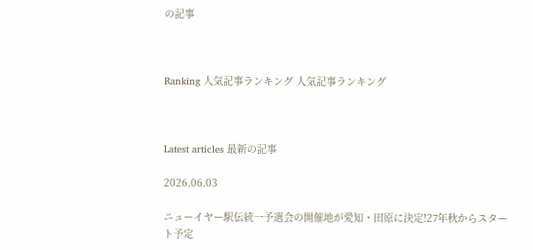の記事



Ranking 人気記事ランキング 人気記事ランキング



Latest articles 最新の記事

2026.06.03

ニューイヤー駅伝統一予選会の開催地が愛知・田原に決定!27年秋からスタート予定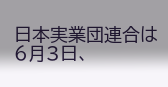日本実業団連合は6月3日、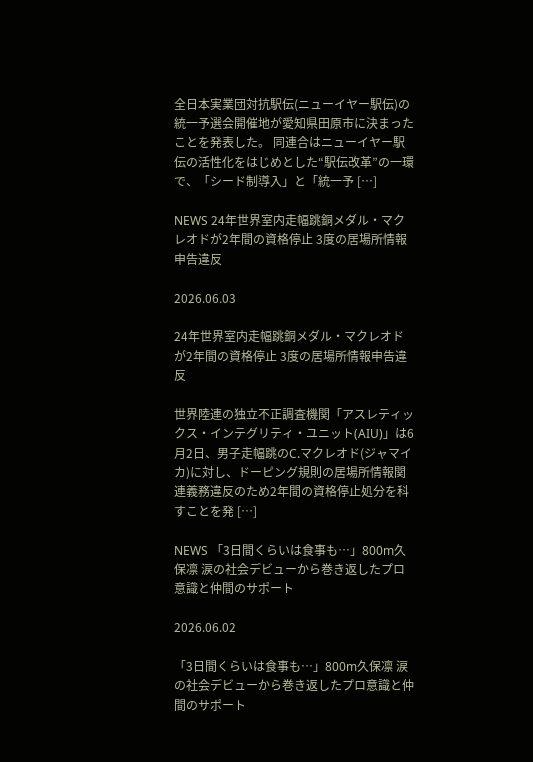全日本実業団対抗駅伝(ニューイヤー駅伝)の統一予選会開催地が愛知県田原市に決まったことを発表した。 同連合はニューイヤー駅伝の活性化をはじめとした“駅伝改革”の一環で、「シード制導入」と「統一予 […]

NEWS 24年世界室内走幅跳銅メダル・マクレオドが2年間の資格停止 3度の居場所情報申告違反

2026.06.03

24年世界室内走幅跳銅メダル・マクレオドが2年間の資格停止 3度の居場所情報申告違反

世界陸連の独立不正調査機関「アスレティックス・インテグリティ・ユニット(AIU)」は6月2日、男子走幅跳のC.マクレオド(ジャマイカ)に対し、ドーピング規則の居場所情報関連義務違反のため2年間の資格停止処分を科すことを発 […]

NEWS 「3日間くらいは食事も…」800m久保凛 涙の社会デビューから巻き返したプロ意識と仲間のサポート

2026.06.02

「3日間くらいは食事も…」800m久保凛 涙の社会デビューから巻き返したプロ意識と仲間のサポート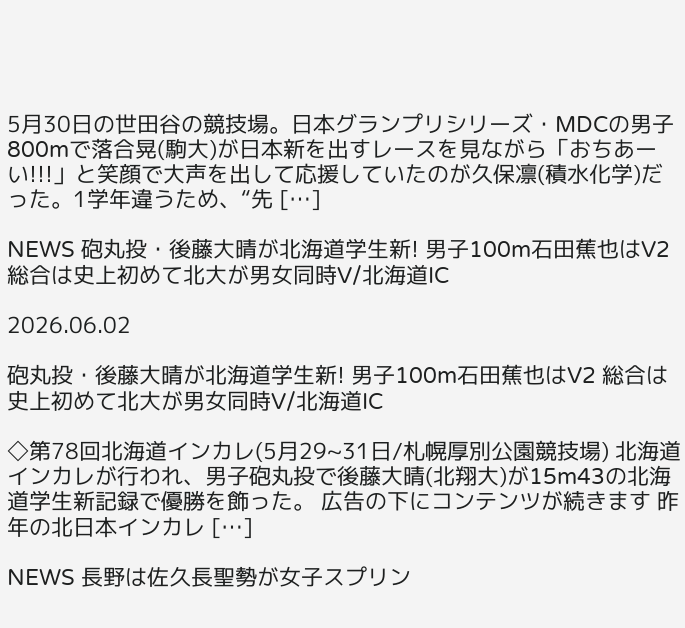5月30日の世田谷の競技場。日本グランプリシリーズ・MDCの男子800mで落合晃(駒大)が日本新を出すレースを見ながら「おちあーい!!!」と笑顔で大声を出して応援していたのが久保凛(積水化学)だった。1学年違うため、“先 […]

NEWS 砲丸投・後藤大晴が北海道学生新! 男子100m石田蕉也はV2 総合は史上初めて北大が男女同時V/北海道IC

2026.06.02

砲丸投・後藤大晴が北海道学生新! 男子100m石田蕉也はV2 総合は史上初めて北大が男女同時V/北海道IC

◇第78回北海道インカレ(5月29~31日/札幌厚別公園競技場) 北海道インカレが行われ、男子砲丸投で後藤大晴(北翔大)が15m43の北海道学生新記録で優勝を飾った。 広告の下にコンテンツが続きます 昨年の北日本インカレ […]

NEWS 長野は佐久長聖勢が女子スプリン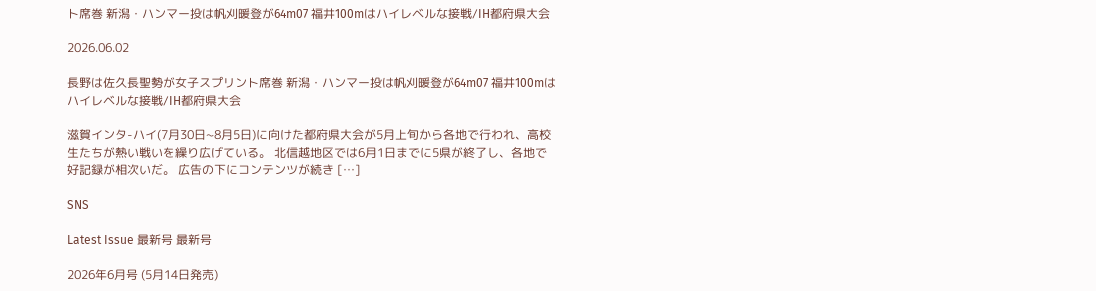ト席巻 新潟・ハンマー投は帆刈暖登が64m07 福井100mはハイレベルな接戦/IH都府県大会

2026.06.02

長野は佐久長聖勢が女子スプリント席巻 新潟・ハンマー投は帆刈暖登が64m07 福井100mはハイレベルな接戦/IH都府県大会

滋賀インタ-ハイ(7月30日~8月5日)に向けた都府県大会が5月上旬から各地で行われ、高校生たちが熱い戦いを繰り広げている。 北信越地区では6月1日までに5県が終了し、各地で好記録が相次いだ。 広告の下にコンテンツが続き […]

SNS

Latest Issue 最新号 最新号

2026年6月号 (5月14日発売)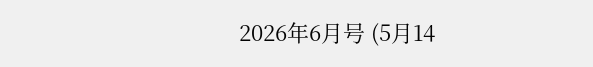2026年6月号 (5月14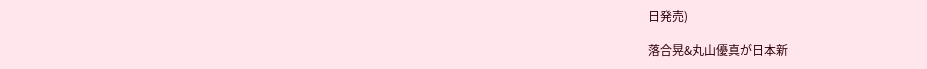日発売)

落合晃&丸山優真が日本新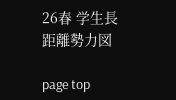26春 学生長距離勢力図

page top